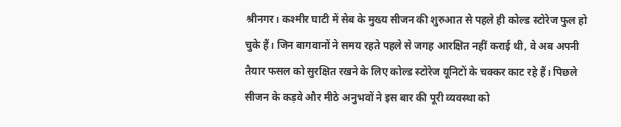श्रीनगर। कश्मीर घाटी में सेब के मुख्य सीजन की शुरुआत से पहले ही कोल्ड स्टोरेज फुल हो चुके हैं। जिन बागवानों ने समय रहते पहले से जगह आरक्षित नहीं कराई थी, वे अब अपनी तैयार फसल को सुरक्षित रखने के लिए कोल्ड स्टोरेज यूनिटों के चक्कर काट रहे हैं। पिछले सीजन के कड़वे और मीठे अनुभवों ने इस बार की पूरी व्यवस्था को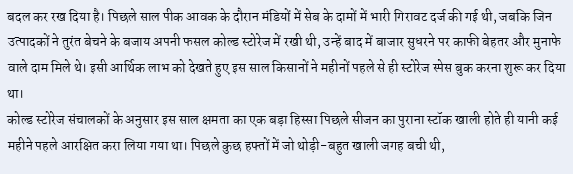बदल कर रख दिया है। पिछले साल पीक आवक के दौरान मंडियों में सेब के दामों में भारी गिरावट दर्ज की गई थी, जबकि जिन उत्पादकों ने तुरंत बेचने के बजाय अपनी फसल कोल्ड स्टोरेज में रखी थी, उन्हें बाद में बाजार सुधरने पर काफी बेहतर और मुनाफे वाले दाम मिले थे। इसी आर्थिक लाभ को देखते हुए इस साल किसानों ने महीनों पहले से ही स्टोरेज स्पेस बुक करना शुरू कर दिया था।
कोल्ड स्टोरेज संचालकों के अनुसार इस साल क्षमता का एक बड़ा हिस्सा पिछले सीजन का पुराना स्टॉक खाली होते ही यानी कई महीने पहले आरक्षित करा लिया गया था। पिछले कुछ हफ्तों में जो थोड़ी-बहुत खाली जगह बची थी,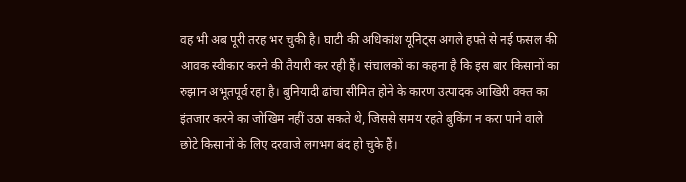वह भी अब पूरी तरह भर चुकी है। घाटी की अधिकांश यूनिट्स अगले हफ्ते से नई फसल की आवक स्वीकार करने की तैयारी कर रही हैं। संचालकों का कहना है कि इस बार किसानों का रुझान अभूतपूर्व रहा है। बुनियादी ढांचा सीमित होने के कारण उत्पादक आखिरी वक्त का इंतजार करने का जोखिम नहीं उठा सकते थे, जिससे समय रहते बुकिंग न करा पाने वाले छोटे किसानों के लिए दरवाजे लगभग बंद हो चुके हैं।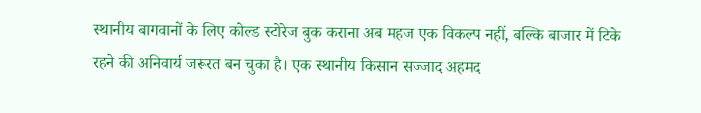स्थानीय बागवानों के लिए कोल्ड स्टोरेज बुक कराना अब महज एक विकल्प नहीं, बल्कि बाजार में टिके रहने की अनिवार्य जरूरत बन चुका है। एक स्थानीय किसान सज्जाद अहमद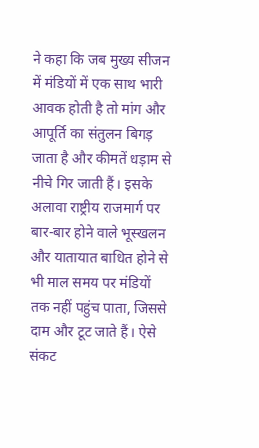ने कहा कि जब मुख्य सीजन में मंडियों में एक साथ भारी आवक होती है तो मांग और आपूर्ति का संतुलन बिगड़ जाता है और कीमतें धड़ाम से नीचे गिर जाती हैं। इसके अलावा राष्ट्रीय राजमार्ग पर बार-बार होने वाले भूस्खलन और यातायात बाधित होने से भी माल समय पर मंडियों तक नहीं पहुंच पाता, जिससे दाम और टूट जाते हैं। ऐसे संकट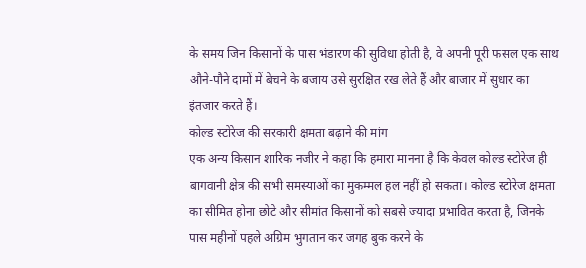के समय जिन किसानों के पास भंडारण की सुविधा होती है, वे अपनी पूरी फसल एक साथ औने-पौने दामों में बेचने के बजाय उसे सुरक्षित रख लेते हैं और बाजार में सुधार का इंतजार करते हैं।
कोल्ड स्टोरेज की सरकारी क्षमता बढ़ाने की मांग
एक अन्य किसान शारिक नजीर ने कहा कि हमारा मानना है कि केवल कोल्ड स्टोरेज ही बागवानी क्षेत्र की सभी समस्याओं का मुकम्मल हल नहीं हो सकता। कोल्ड स्टोरेज क्षमता का सीमित होना छोटे और सीमांत किसानों को सबसे ज्यादा प्रभावित करता है, जिनके पास महीनों पहले अग्रिम भुगतान कर जगह बुक करने के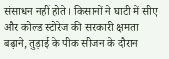संसाधन नहीं होते। किसानों ने घाटी में सीए और कोल्ड स्टोरेज की सरकारी क्षमता बढ़ाने, तुड़ाई के पीक सीजन के दौरान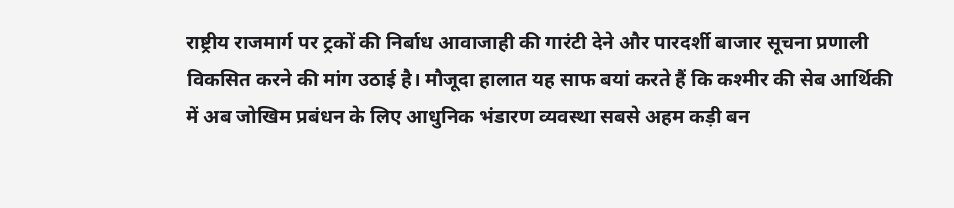राष्ट्रीय राजमार्ग पर ट्रकों की निर्बाध आवाजाही की गारंटी देने और पारदर्शी बाजार सूचना प्रणाली विकसित करने की मांग उठाई है। मौजूदा हालात यह साफ बयां करते हैं कि कश्मीर की सेब आर्थिकी में अब जोखिम प्रबंधन के लिए आधुनिक भंडारण व्यवस्था सबसे अहम कड़ी बन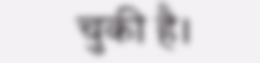चुकी है।